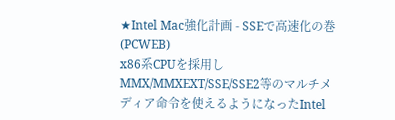★Intel Mac強化計画 - SSEで高速化の巻(PCWEB)
x86系CPUを採用しMMX/MMXEXT/SSE/SSE2等のマルチメディア命令を使えるようになったIntel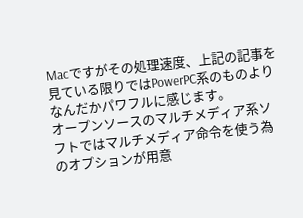Macですがその処理速度、上記の記事を見ている限りではPowerPC系のものよりなんだかパワフルに感じます。
オープンソースのマルチメディア系ソフトではマルチメディア命令を使う為のオプションが用意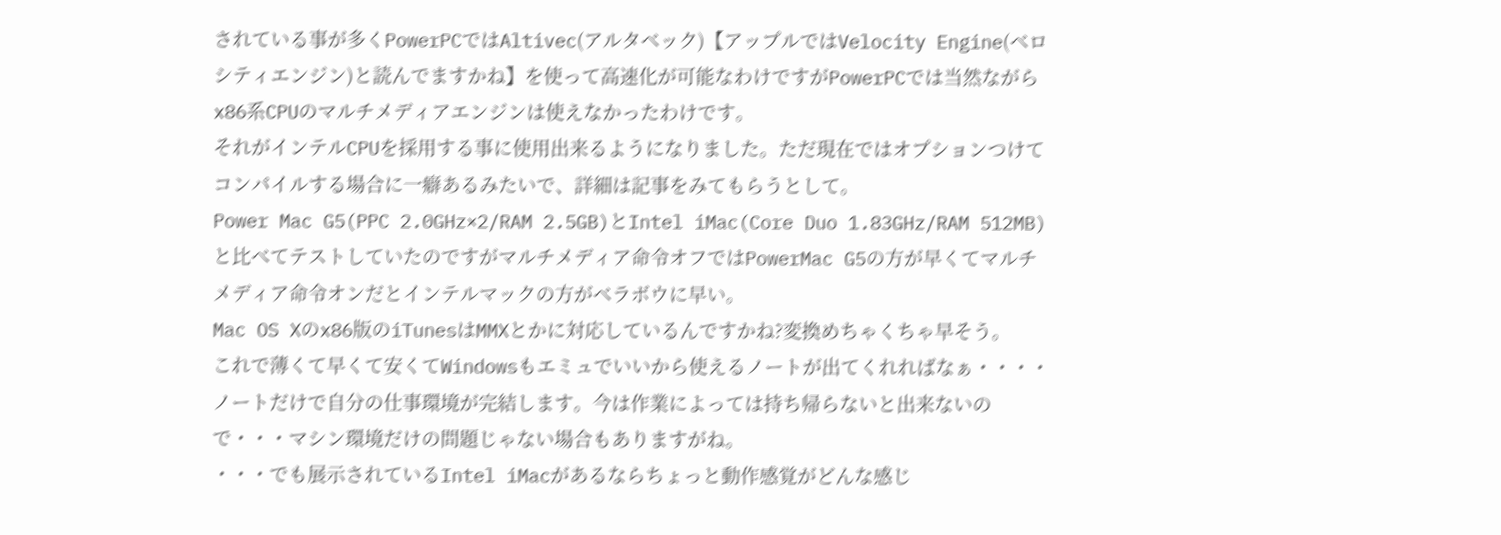されている事が多くPowerPCではAltivec(アルタベック)【アップルではVelocity Engine(ベロシティエンジン)と読んでますかね】を使って高速化が可能なわけですがPowerPCでは当然ながらx86系CPUのマルチメディアエンジンは使えなかったわけです。
それがインテルCPUを採用する事に使用出来るようになりました。ただ現在ではオプションつけてコンパイルする場合に一癖あるみたいで、詳細は記事をみてもらうとして。
Power Mac G5(PPC 2.0GHz×2/RAM 2.5GB)とIntel iMac(Core Duo 1.83GHz/RAM 512MB)と比べてテストしていたのですがマルチメディア命令オフではPowerMac G5の方が早くてマルチメディア命令オンだとインテルマックの方がベラボウに早い。
Mac OS Xのx86版のiTunesはMMXとかに対応しているんですかね?変換めちゃくちゃ早そう。
これで薄くて早くて安くてWindowsもエミュでいいから使えるノートが出てくれればなぁ・・・・ノートだけで自分の仕事環境が完結します。今は作業によっては持ち帰らないと出来ないので・・・マシン環境だけの問題じゃない場合もありますがね。
・・・でも展示されているIntel iMacがあるならちょっと動作感覚がどんな感じ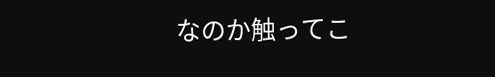なのか触ってこ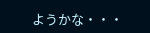ようかな・・・